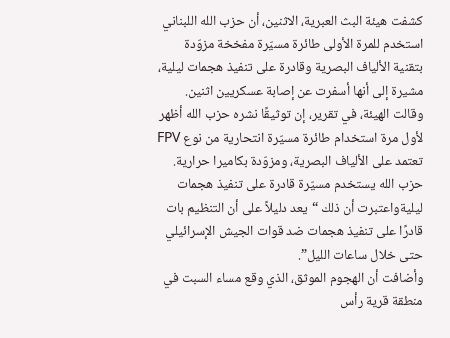كشفت هيئة البث العبرية، الاثنين، أن حزب الله اللبناني استخدم للمرة الأولى طائرة مسيّرة مفخخة مزوّدة بتقنية الألياف البصرية وقادرة على تنفيذ هجمات ليلية، مشيرة إلى أنها أسفرت عن إصابة عسكريين اثنين.
وقالت الهيئة، في تقرير، إن توثيقًا نشره حزب الله أظهر لأول مرة استخدام طائرة مسيّرة انتحارية من نوع FPV تعتمد على الألياف البصرية، ومزوّدة بكاميرا حرارية.
حزب الله يستخدم مسيّرة قادرة على تنفيذ هجمات ليليةواعتبرت أن ذلك “يعد دليلاً على أن التنظيم بات قادرًا على تنفيذ هجمات ضد قوات الجيش الإسرائيلي حتى خلال ساعات الليل”.
وأضافت أن الهجوم الموثق، الذي وقع مساء السبت في منطقة قرية رأس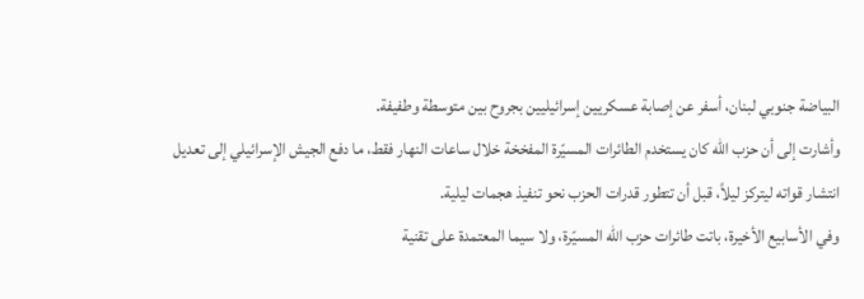البياضة جنوبي لبنان، أسفر عن إصابة عسكريين إسرائيليين بجروح بين متوسطة وطفيفة.
وأشارت إلى أن حزب الله كان يستخدم الطائرات المسيّرة المفخخة خلال ساعات النهار فقط، ما دفع الجيش الإسرائيلي إلى تعديل انتشار قواته ليتركز ليلاً، قبل أن تتطور قدرات الحزب نحو تنفيذ هجمات ليلية.
وفي الأسابيع الأخيرة، باتت طائرات حزب الله المسيّرة، ولا سيما المعتمدة على تقنية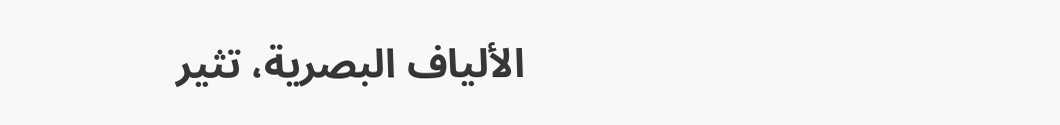الألياف البصرية، تثير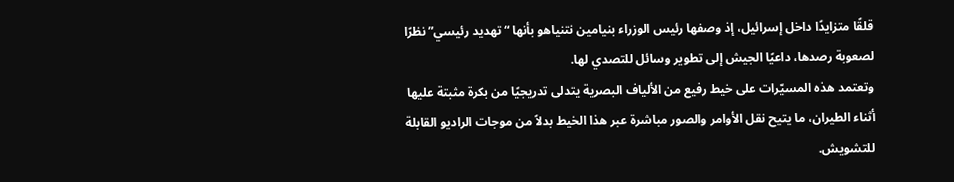قلقًا متزايدًا داخل إسرائيل، إذ وصفها رئيس الوزراء بنيامين نتنياهو بأنها “تهديد رئيسي” نظرًا لصعوبة رصدها، داعيًا الجيش إلى تطوير وسائل للتصدي لها.
وتعتمد هذه المسيّرات على خيط رفيع من الألياف البصرية يتدلى تدريجيًا من بكرة مثبتة عليها أثناء الطيران، ما يتيح نقل الأوامر والصور مباشرة عبر هذا الخيط بدلاً من موجات الراديو القابلة للتشويش.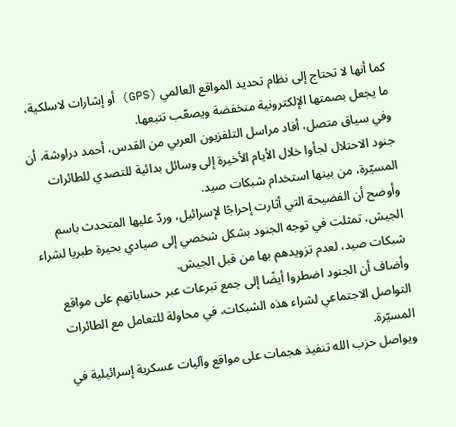كما أنها لا تحتاج إلى نظام تحديد المواقع العالمي (GPS) أو إشارات لاسلكية، ما يجعل بصمتها الإلكترونية منخفضة ويصعّب تتبعها.
وفي سياق متصل، أفاد مراسل التلفزيون العربي من القدس، أحمد دراوشة، أن جنود الاحتلال لجأوا خلال الأيام الأخيرة إلى وسائل بدائية للتصدي للطائرات المسيّرة، من بينها استخدام شبكات صيد.
وأوضح أن الفضيحة التي أثارت إحراجًا لإسرائيل، وردّ عليها المتحدث باسم الجيش، تمثلت في توجه الجنود بشكل شخصي إلى صيادي بحيرة طبريا لشراء شبكات صيد، لعدم تزويدهم بها من قبل الجيش.
وأضاف أن الجنود اضطروا أيضًا إلى جمع تبرعات عبر حساباتهم على مواقع التواصل الاجتماعي لشراء هذه الشبكات، في محاولة للتعامل مع الطائرات المسيّرة.
ويواصل حزب الله تنفيذ هجمات على مواقع وآليات عسكرية إسرائيلية في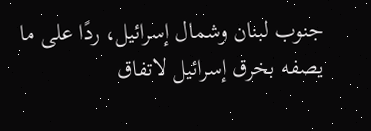جنوب لبنان وشمال إسرائيل، ردًا على ما يصفه بخرق إسرائيل لاتفاق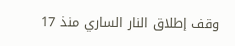وقف إطلاق النار الساري منذ 17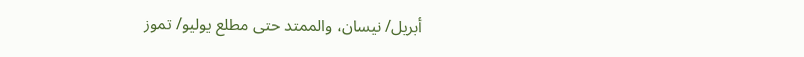أبريل/ نيسان، والممتد حتى مطلع يوليو/ تموز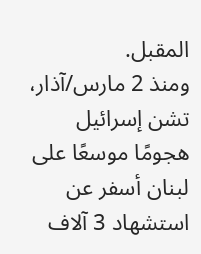المقبل.
ومنذ 2 مارس/آذار، تشن إسرائيل هجومًا موسعًا على لبنان أسفر عن استشهاد 3 آلاف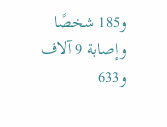و185 شخصًا وإصابة 9 آلاف و633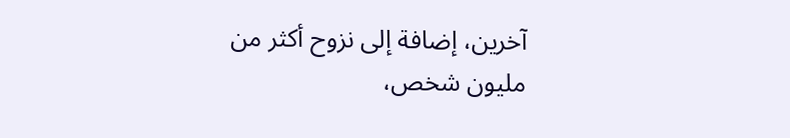آخرين، إضافة إلى نزوح أكثر من مليون شخص،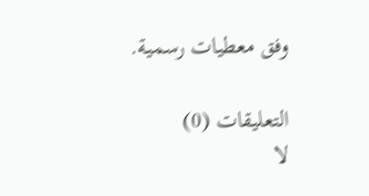وفق معطيات رسمية.

التعليقات (0)
لا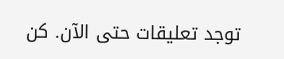توجد تعليقات حتى الآن. كن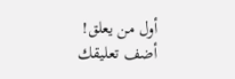أول من يعلق!
أضف تعليقك